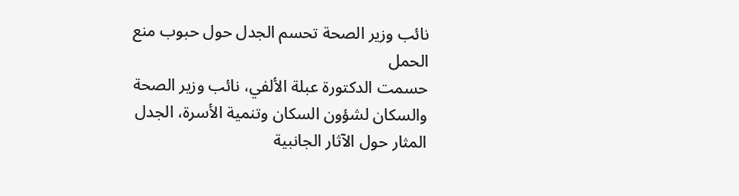نائب وزير الصحة تحسم الجدل حول حبوب منع الحمل
حسمت الدكتورة عبلة الألفي، نائب وزير الصحة والسكان لشؤون السكان وتنمية الأسرة، الجدل المثار حول الآثار الجانبية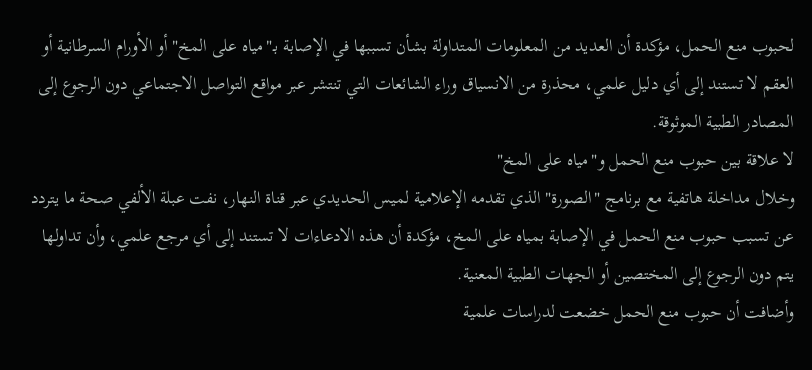لحبوب منع الحمل، مؤكدة أن العديد من المعلومات المتداولة بشأن تسببها في الإصابة بـ"مياه على المخ" أو الأورام السرطانية أو العقم لا تستند إلى أي دليل علمي، محذرة من الانسياق وراء الشائعات التي تنتشر عبر مواقع التواصل الاجتماعي دون الرجوع إلى المصادر الطبية الموثوقة.
لا علاقة بين حبوب منع الحمل و"مياه على المخ"
وخلال مداخلة هاتفية مع برنامج "الصورة" الذي تقدمه الإعلامية لميس الحديدي عبر قناة النهار، نفت عبلة الألفي صحة ما يتردد عن تسبب حبوب منع الحمل في الإصابة بمياه على المخ، مؤكدة أن هذه الادعاءات لا تستند إلى أي مرجع علمي، وأن تداولها يتم دون الرجوع إلى المختصين أو الجهات الطبية المعنية.
وأضافت أن حبوب منع الحمل خضعت لدراسات علمية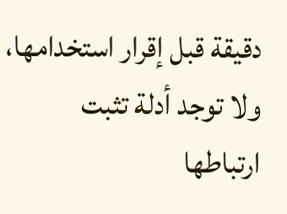دقيقة قبل إقرار استخدامها، ولا توجد أدلة تثبت ارتباطها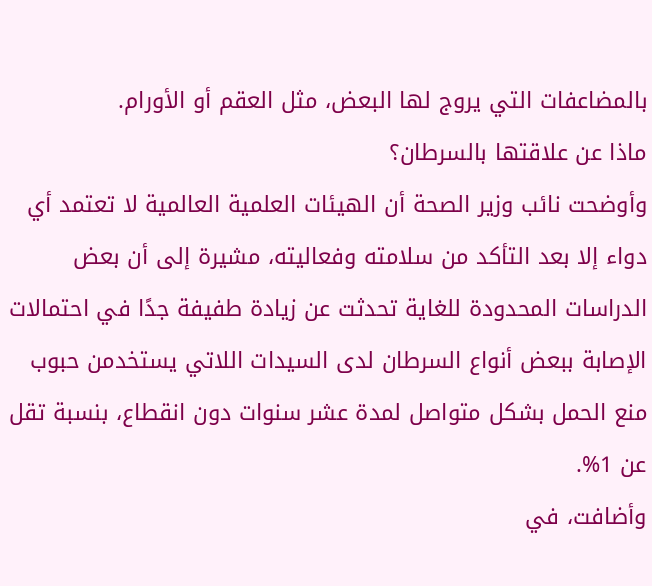بالمضاعفات التي يروج لها البعض، مثل العقم أو الأورام.
ماذا عن علاقتها بالسرطان؟
وأوضحت نائب وزير الصحة أن الهيئات العلمية العالمية لا تعتمد أي دواء إلا بعد التأكد من سلامته وفعاليته، مشيرة إلى أن بعض الدراسات المحدودة للغاية تحدثت عن زيادة طفيفة جدًا في احتمالات الإصابة ببعض أنواع السرطان لدى السيدات اللاتي يستخدمن حبوب منع الحمل بشكل متواصل لمدة عشر سنوات دون انقطاع، بنسبة تقل عن 1%.
وأضافت، في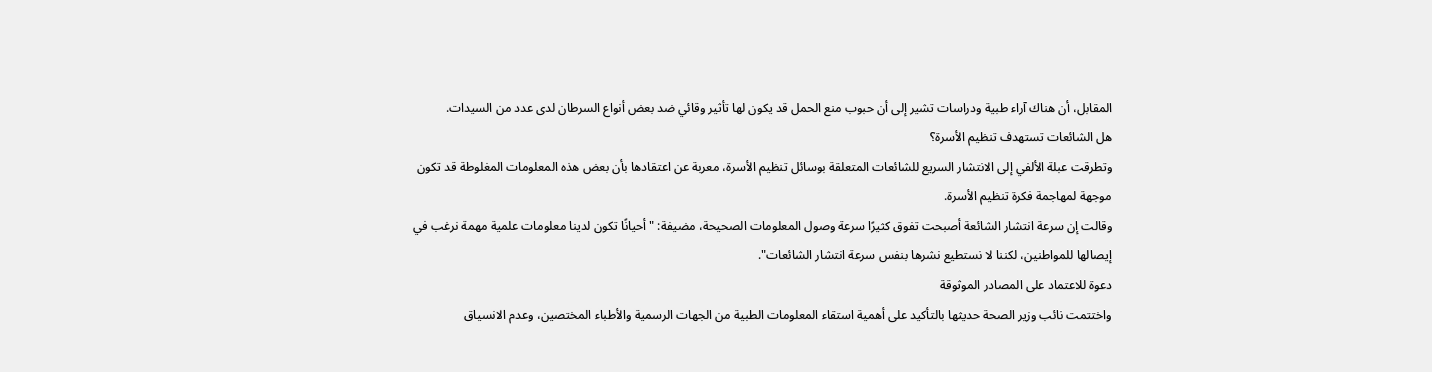المقابل، أن هناك آراء طبية ودراسات تشير إلى أن حبوب منع الحمل قد يكون لها تأثير وقائي ضد بعض أنواع السرطان لدى عدد من السيدات.
هل الشائعات تستهدف تنظيم الأسرة؟
وتطرقت عبلة الألفي إلى الانتشار السريع للشائعات المتعلقة بوسائل تنظيم الأسرة، معربة عن اعتقادها بأن بعض هذه المعلومات المغلوطة قد تكون موجهة لمهاجمة فكرة تنظيم الأسرة.
وقالت إن سرعة انتشار الشائعة أصبحت تفوق كثيرًا سرعة وصول المعلومات الصحيحة، مضيفة: "أحيانًا تكون لدينا معلومات علمية مهمة نرغب في إيصالها للمواطنين، لكننا لا نستطيع نشرها بنفس سرعة انتشار الشائعات".
دعوة للاعتماد على المصادر الموثوقة
واختتمت نائب وزير الصحة حديثها بالتأكيد على أهمية استقاء المعلومات الطبية من الجهات الرسمية والأطباء المختصين، وعدم الانسياق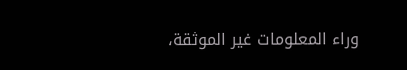وراء المعلومات غير الموثقة،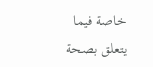خاصة فيما يتعلق بصحة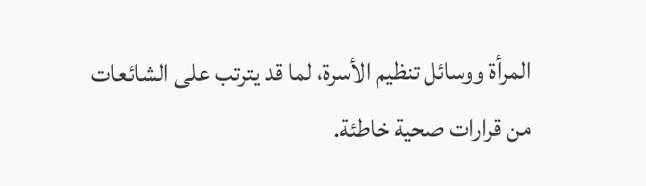المرأة ووسائل تنظيم الأسرة، لما قد يترتب على الشائعات من قرارات صحية خاطئة.